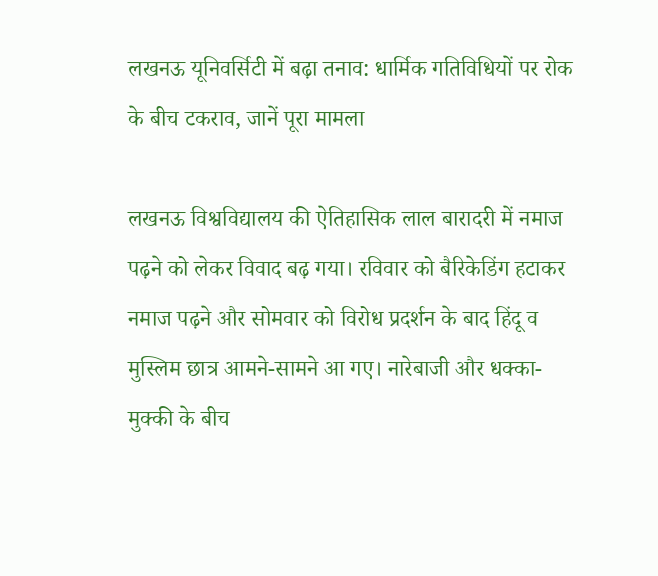लखनऊ यूनिवर्सिटी में बढ़ा तनाव: धार्मिक गतिविधियों पर रोक के बीच टकराव, जानें पूरा मामला

लखनऊ विश्वविद्यालय की ऐतिहासिक लाल बारादरी में नमाज पढ़ने को लेकर विवाद बढ़ गया। रविवार को बैरिकेडिंग हटाकर नमाज पढ़ने और सोमवार को विरोध प्रदर्शन के बाद हिंदू व मुस्लिम छात्र आमने-सामने आ गए। नारेबाजी और धक्का-मुक्की के बीच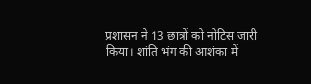प्रशासन ने 13 छात्रों को नोटिस जारी किया। शांति भंग की आशंका में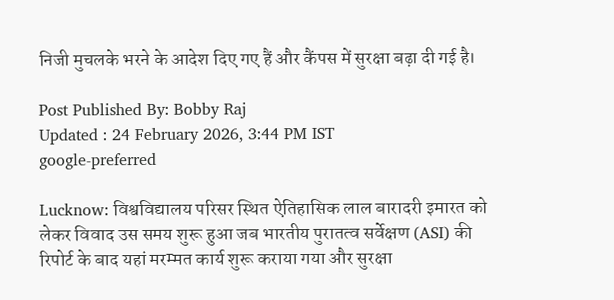निजी मुचलके भरने के आदेश दिए गए हैं और कैंपस में सुरक्षा बढ़ा दी गई है।

Post Published By: Bobby Raj
Updated : 24 February 2026, 3:44 PM IST
google-preferred

Lucknow: विश्वविद्यालय परिसर स्थित ऐतिहासिक लाल बारादरी इमारत को लेकर विवाद उस समय शुरू हुआ जब भारतीय पुरातत्व सर्वेक्षण (ASI) की रिपोर्ट के बाद यहां मरम्मत कार्य शुरू कराया गया और सुरक्षा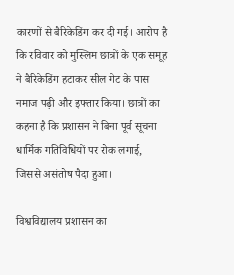कारणों से बैरिकेडिंग कर दी गई। आरोप है कि रविवार को मुस्लिम छात्रों के एक समूह ने बैरिकेडिंग हटाकर सील गेट के पास नमाज पढ़ी और इफ्तार किया। छात्रों का कहना है कि प्रशासन ने बिना पूर्व सूचना धार्मिक गतिविधियों पर रोक लगाई, जिससे असंतोष पैदा हुआ।

विश्वविद्यालय प्रशासन का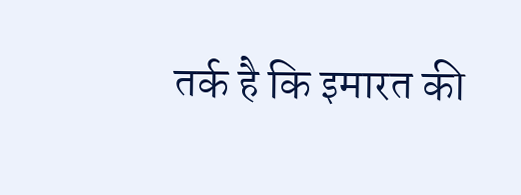तर्क है कि इमारत की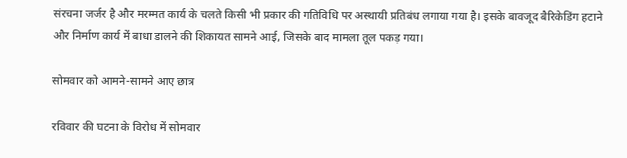संरचना जर्जर है और मरम्मत कार्य के चलते किसी भी प्रकार की गतिविधि पर अस्थायी प्रतिबंध लगाया गया है। इसके बावजूद बैरिकेडिंग हटाने और निर्माण कार्य में बाधा डालने की शिकायत सामने आई, जिसके बाद मामला तूल पकड़ गया।

सोमवार को आमने-सामने आए छात्र

रविवार की घटना के विरोध में सोमवार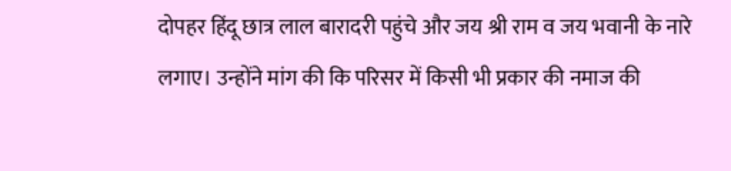दोपहर हिंदू छात्र लाल बारादरी पहुंचे और जय श्री राम व जय भवानी के नारे लगाए। उन्होंने मांग की कि परिसर में किसी भी प्रकार की नमाज की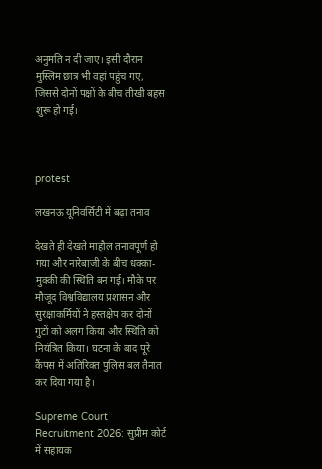अनुमति न दी जाए। इसी दौरान मुस्लिम छात्र भी वहां पहुंच गए, जिससे दोनों पक्षों के बीच तीखी बहस शुरू हो गई।



protest

लखनऊ यूनिवर्सिटी में बढ़ा तनाव

देखते ही देखते माहौल तनावपूर्ण हो गया और नारेबाजी के बीच धक्का-मुक्की की स्थिति बन गई। मौके पर मौजूद विश्वविद्यालय प्रशासन और सुरक्षाकर्मियों ने हस्तक्षेप कर दोनों गुटों को अलग किया और स्थिति को नियंत्रित किया। घटना के बाद पूरे कैंपस में अतिरिक्त पुलिस बल तैनात कर दिया गया है।

Supreme Court Recruitment 2026: सुप्रीम कोर्ट में सहायक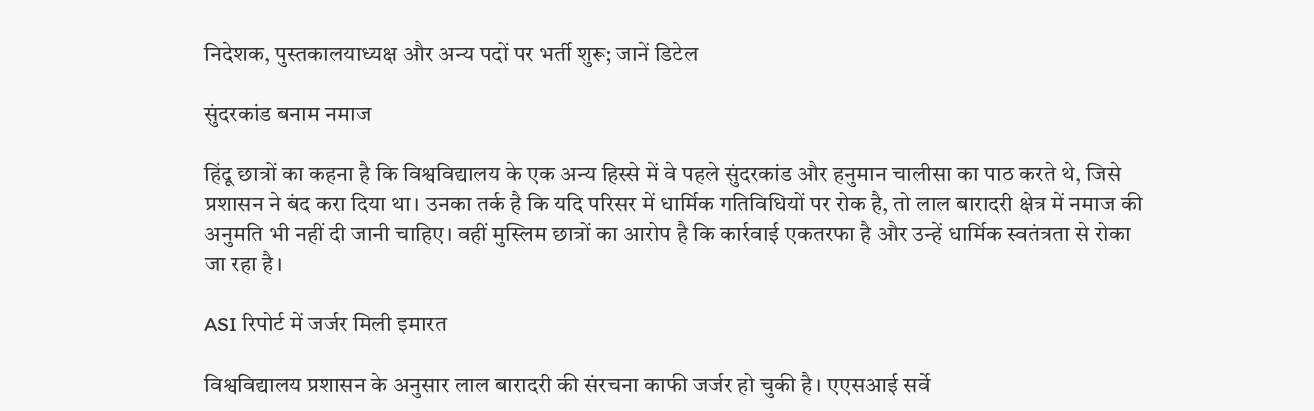निदेशक, पुस्तकालयाध्यक्ष और अन्य पदों पर भर्ती शुरू; जानें डिटेल

सुंदरकांड बनाम नमाज

हिंदू छात्रों का कहना है कि विश्वविद्यालय के एक अन्य हिस्से में वे पहले सुंदरकांड और हनुमान चालीसा का पाठ करते थे, जिसे प्रशासन ने बंद करा दिया था। उनका तर्क है कि यदि परिसर में धार्मिक गतिविधियों पर रोक है, तो लाल बारादरी क्षेत्र में नमाज की अनुमति भी नहीं दी जानी चाहिए। वहीं मुस्लिम छात्रों का आरोप है कि कार्रवाई एकतरफा है और उन्हें धार्मिक स्वतंत्रता से रोका जा रहा है।

ASI रिपोर्ट में जर्जर मिली इमारत

विश्वविद्यालय प्रशासन के अनुसार लाल बारादरी की संरचना काफी जर्जर हो चुकी है। एएसआई सर्वे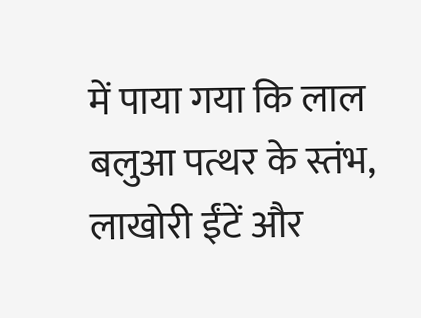में पाया गया कि लाल बलुआ पत्थर के स्तंभ, लाखोरी ईंटें और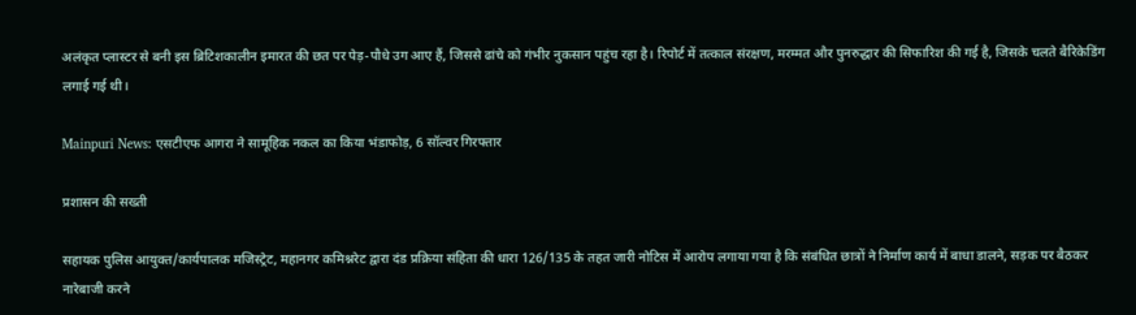अलंकृत प्लास्टर से बनी इस ब्रिटिशकालीन इमारत की छत पर पेड़-पौधे उग आए हैं, जिससे ढांचे को गंभीर नुकसान पहुंच रहा है। रिपोर्ट में तत्काल संरक्षण, मरम्मत और पुनरुद्धार की सिफारिश की गई है, जिसके चलते बैरिकेडिंग लगाई गई थी।

Mainpuri News: एसटीएफ आगरा ने सामूहिक नकल का किया भंडाफोड़, 6 सॉल्वर गिरफ्तार

प्रशासन की सख्ती

सहायक पुलिस आयुक्त/कार्यपालक मजिस्ट्रेट, महानगर कमिश्नरेट द्वारा दंड प्रक्रिया संहिता की धारा 126/135 के तहत जारी नोटिस में आरोप लगाया गया है कि संबंधित छात्रों ने निर्माण कार्य में बाधा डालने, सड़क पर बैठकर नारेबाजी करने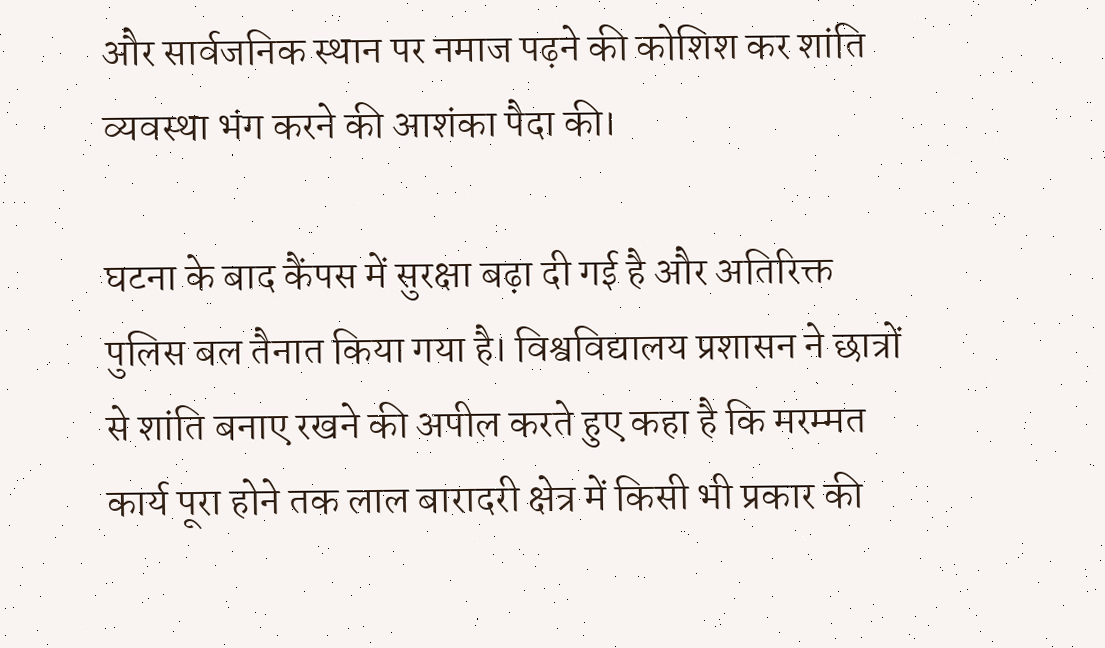और सार्वजनिक स्थान पर नमाज पढ़ने की कोशिश कर शांति व्यवस्था भंग करने की आशंका पैदा की।

घटना के बाद कैंपस में सुरक्षा बढ़ा दी गई है और अतिरिक्त पुलिस बल तैनात किया गया है। विश्वविद्यालय प्रशासन ने छात्रों से शांति बनाए रखने की अपील करते हुए कहा है कि मरम्मत कार्य पूरा होने तक लाल बारादरी क्षेत्र में किसी भी प्रकार की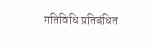गतिविधि प्रतिबंधित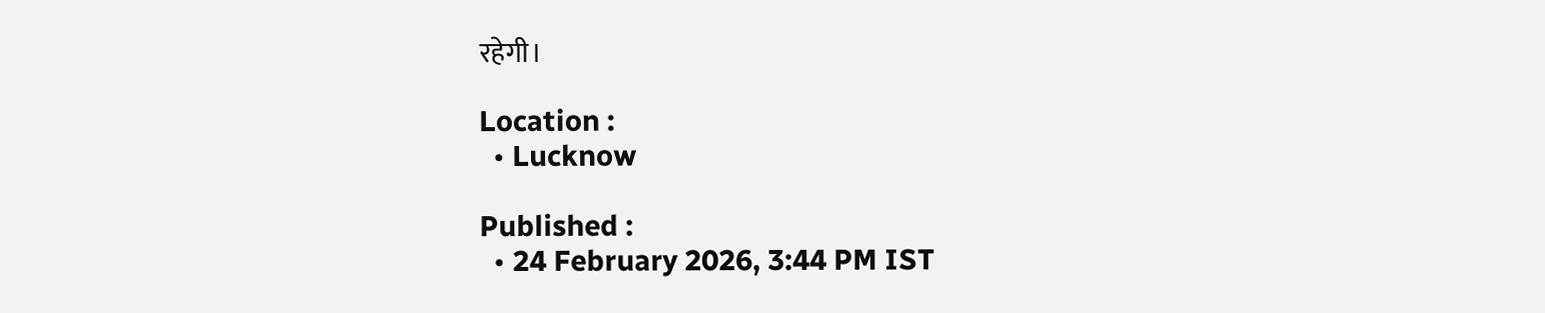रहेगी।

Location :
  • Lucknow

Published :
  • 24 February 2026, 3:44 PM IST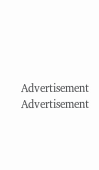Advertisement
Advertisement